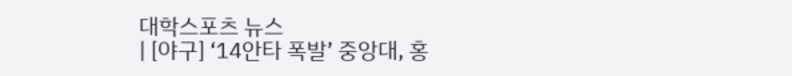대학스포츠 뉴스
| [야구] ‘14안타 폭발’ 중앙대, 홍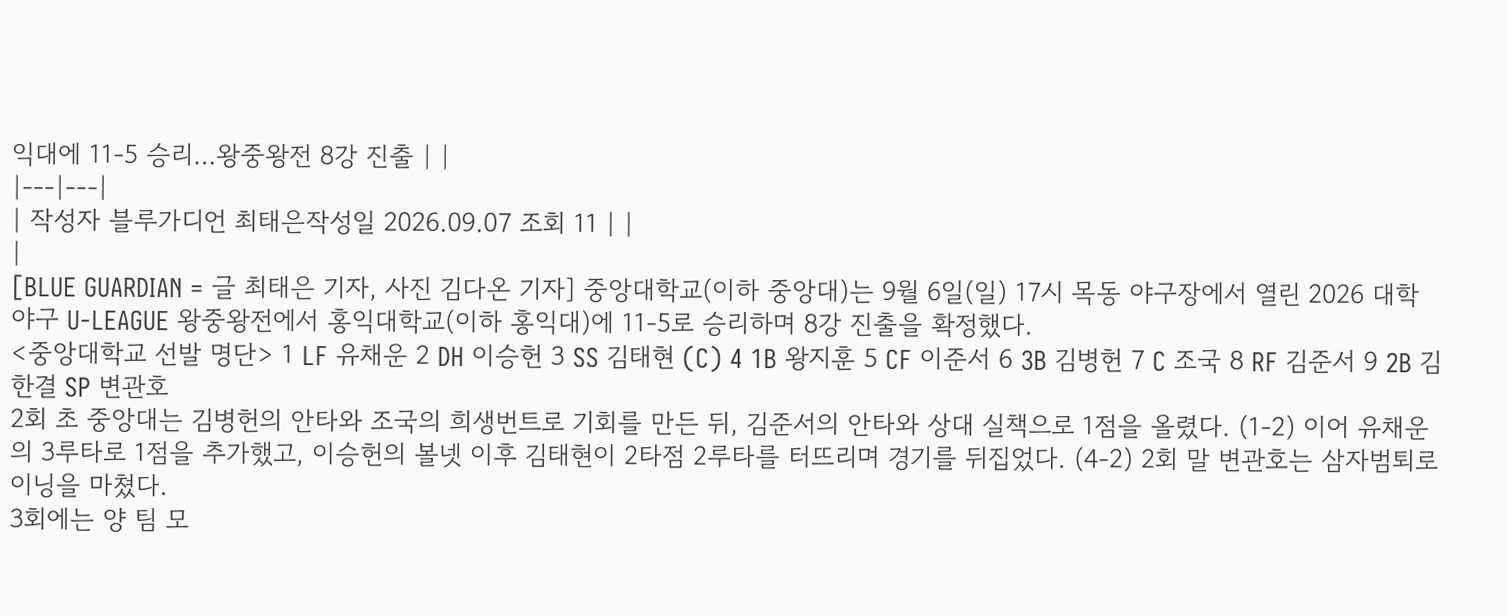익대에 11-5 승리…왕중왕전 8강 진출 | |
|---|---|
| 작성자 블루가디언 최태은작성일 2026.09.07 조회 11 | |
|
[BLUE GUARDIAN = 글 최태은 기자, 사진 김다온 기자] 중앙대학교(이하 중앙대)는 9월 6일(일) 17시 목동 야구장에서 열린 2026 대학야구 U-LEAGUE 왕중왕전에서 홍익대학교(이하 홍익대)에 11-5로 승리하며 8강 진출을 확정했다.
<중앙대학교 선발 명단> 1 LF 유채운 2 DH 이승헌 3 SS 김태현 (C) 4 1B 왕지훈 5 CF 이준서 6 3B 김병헌 7 C 조국 8 RF 김준서 9 2B 김한결 SP 변관호
2회 초 중앙대는 김병헌의 안타와 조국의 희생번트로 기회를 만든 뒤, 김준서의 안타와 상대 실책으로 1점을 올렸다. (1-2) 이어 유채운의 3루타로 1점을 추가했고, 이승헌의 볼넷 이후 김태현이 2타점 2루타를 터뜨리며 경기를 뒤집었다. (4-2) 2회 말 변관호는 삼자범퇴로 이닝을 마쳤다.
3회에는 양 팀 모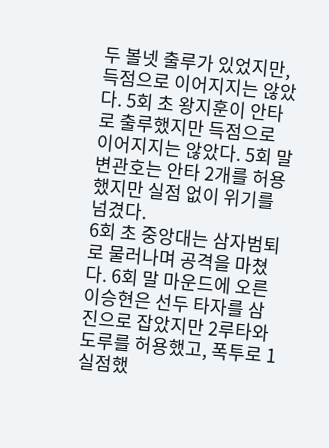두 볼넷 출루가 있었지만, 득점으로 이어지지는 않았다. 5회 초 왕지훈이 안타로 출루했지만 득점으로 이어지지는 않았다. 5회 말 변관호는 안타 2개를 허용했지만 실점 없이 위기를 넘겼다.
6회 초 중앙대는 삼자범퇴로 물러나며 공격을 마쳤다. 6회 말 마운드에 오른 이승현은 선두 타자를 삼진으로 잡았지만 2루타와 도루를 허용했고, 폭투로 1실점했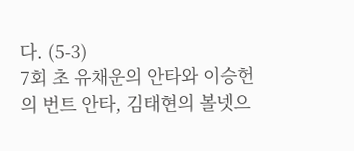다. (5-3)
7회 초 유채운의 안타와 이승헌의 번트 안타, 김태현의 볼넷으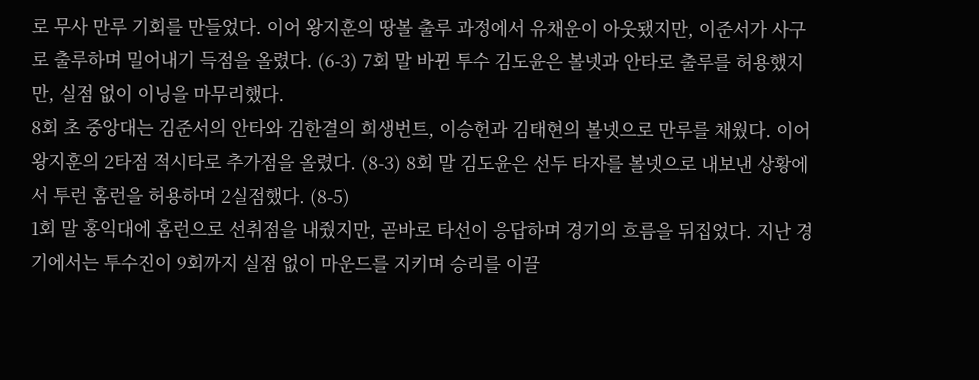로 무사 만루 기회를 만들었다. 이어 왕지훈의 땅볼 출루 과정에서 유채운이 아웃됐지만, 이준서가 사구로 출루하며 밀어내기 득점을 올렸다. (6-3) 7회 말 바뀐 투수 김도윤은 볼넷과 안타로 출루를 허용했지만, 실점 없이 이닝을 마무리했다.
8회 초 중앙대는 김준서의 안타와 김한결의 희생번트, 이승헌과 김태현의 볼넷으로 만루를 채웠다. 이어 왕지훈의 2타점 적시타로 추가점을 올렸다. (8-3) 8회 말 김도윤은 선두 타자를 볼넷으로 내보낸 상황에서 투런 홈런을 허용하며 2실점했다. (8-5)
1회 말 홍익대에 홈런으로 선취점을 내줬지만, 곧바로 타선이 응답하며 경기의 흐름을 뒤집었다. 지난 경기에서는 투수진이 9회까지 실점 없이 마운드를 지키며 승리를 이끌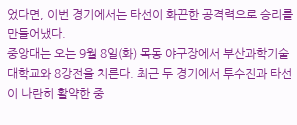었다면, 이번 경기에서는 타선이 화끈한 공격력으로 승리를 만들어냈다.
중앙대는 오는 9월 8일(화) 목동 야구장에서 부산과학기술대학교와 8강전을 치른다. 최근 두 경기에서 투수진과 타선이 나란히 활약한 중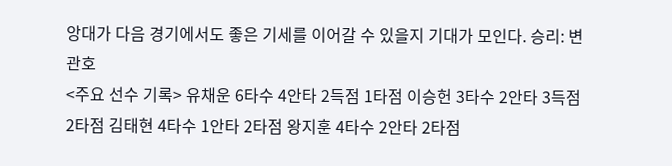앙대가 다음 경기에서도 좋은 기세를 이어갈 수 있을지 기대가 모인다. 승리: 변관호
<주요 선수 기록> 유채운 6타수 4안타 2득점 1타점 이승헌 3타수 2안타 3득점 2타점 김태현 4타수 1안타 2타점 왕지훈 4타수 2안타 2타점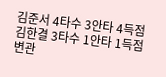김준서 4타수 3안타 4득점 김한결 3타수 1안타 1득점 변관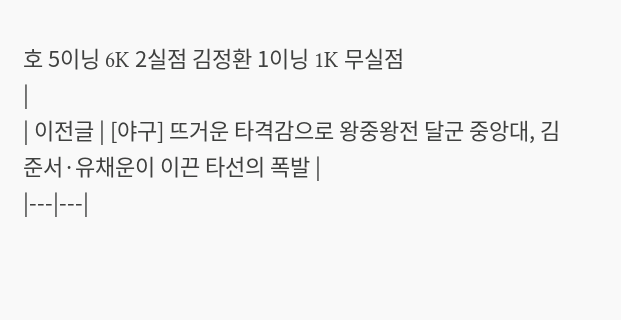호 5이닝 6K 2실점 김정환 1이닝 1K 무실점
|
| 이전글 | [야구] 뜨거운 타격감으로 왕중왕전 달군 중앙대, 김준서·유채운이 이끈 타선의 폭발 |
|---|---|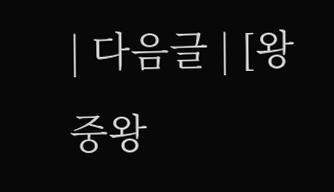| 다음글 | [왕중왕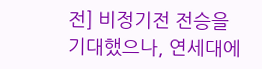전] 비정기전 전승을 기대했으나, 연세대에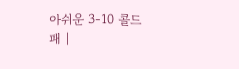아쉬운 3-10 콜드패 |